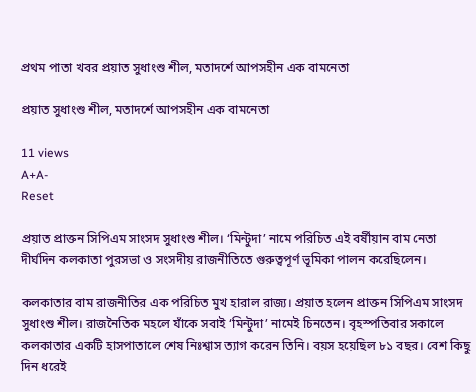প্রথম পাতা খবর প্রয়াত সুধাংশু শীল, মতাদর্শে আপসহীন এক বামনেতা

প্রয়াত সুধাংশু শীল, মতাদর্শে আপসহীন এক বামনেতা

11 views
A+A-
Reset

প্রয়াত প্রাক্তন সিপিএম সাংসদ সুধাংশু শীল। ‘মিন্টুদা’ নামে পরিচিত এই বর্ষীয়ান বাম নেতা দীর্ঘদিন কলকাতা পুরসভা ও সংসদীয় রাজনীতিতে গুরুত্বপূর্ণ ভূমিকা পালন করেছিলেন।

কলকাতার বাম রাজনীতির এক পরিচিত মুখ হারাল রাজ্য। প্রয়াত হলেন প্রাক্তন সিপিএম সাংসদ সুধাংশু শীল। রাজনৈতিক মহলে যাঁকে সবাই ‘মিন্টুদা’ নামেই চিনতেন। বৃহস্পতিবার সকালে কলকাতার একটি হাসপাতালে শেষ নিঃশ্বাস ত্যাগ করেন তিনি। বয়স হয়েছিল ৮১ বছর। বেশ কিছু দিন ধরেই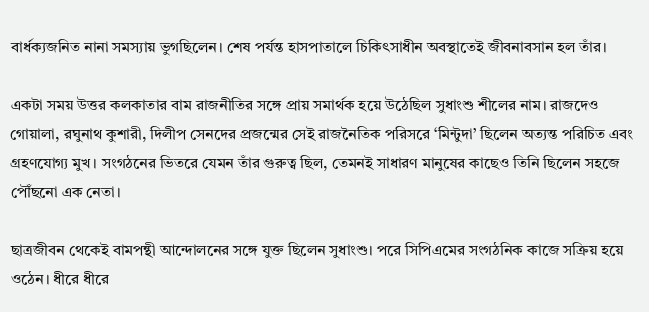বার্ধক্যজনিত নানা সমস্যায় ভুগছিলেন। শেষ পর্যন্ত হাসপাতালে চিকিৎসাধীন অবস্থাতেই জীবনাবসান হল তাঁর।

একটা সময় উত্তর কলকাতার বাম রাজনীতির সঙ্গে প্রায় সমার্থক হয়ে উঠেছিল সুধাংশু শীলের নাম। রাজদেও গোয়ালা, রঘুনাথ কুশারী, দিলীপ সেনদের প্রজন্মের সেই রাজনৈতিক পরিসরে ‘মিন্টুদা’ ছিলেন অত্যন্ত পরিচিত এবং গ্রহণযোগ্য মুখ। সংগঠনের ভিতরে যেমন তাঁর গুরুত্ব ছিল, তেমনই সাধারণ মানুষের কাছেও তিনি ছিলেন সহজে পৌঁছনো এক নেতা।

ছাত্রজীবন থেকেই বামপন্থী আন্দোলনের সঙ্গে যুক্ত ছিলেন সুধাংশু। পরে সিপিএমের সংগঠনিক কাজে সক্রিয় হয়ে ওঠেন। ধীরে ধীরে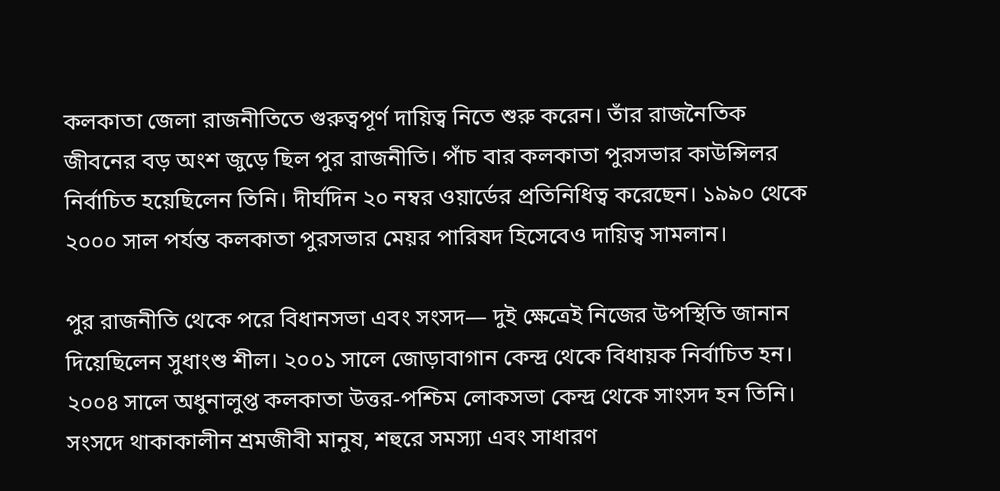কলকাতা জেলা রাজনীতিতে গুরুত্বপূর্ণ দায়িত্ব নিতে শুরু করেন। তাঁর রাজনৈতিক জীবনের বড় অংশ জুড়ে ছিল পুর রাজনীতি। পাঁচ বার কলকাতা পুরসভার কাউন্সিলর নির্বাচিত হয়েছিলেন তিনি। দীর্ঘদিন ২০ নম্বর ওয়ার্ডের প্রতিনিধিত্ব করেছেন। ১৯৯০ থেকে ২০০০ সাল পর্যন্ত কলকাতা পুরসভার মেয়র পারিষদ হিসেবেও দায়িত্ব সামলান।

পুর রাজনীতি থেকে পরে বিধানসভা এবং সংসদ— দুই ক্ষেত্রেই নিজের উপস্থিতি জানান দিয়েছিলেন সুধাংশু শীল। ২০০১ সালে জোড়াবাগান কেন্দ্র থেকে বিধায়ক নির্বাচিত হন। ২০০৪ সালে অধুনালুপ্ত কলকাতা উত্তর-পশ্চিম লোকসভা কেন্দ্র থেকে সাংসদ হন তিনি। সংসদে থাকাকালীন শ্রমজীবী মানুষ, শহুরে সমস্যা এবং সাধারণ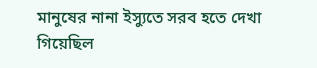মানুষের নানা ইস্যুতে সরব হতে দেখা গিয়েছিল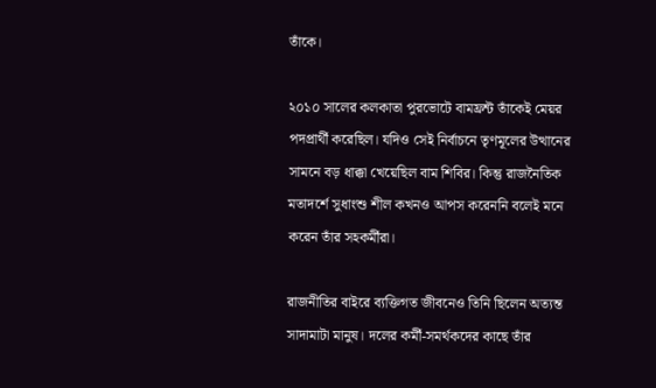তাঁকে।

২০১০ সালের কলকাতা পুরভোটে বামফ্রন্ট তাঁকেই মেয়র পদপ্রার্থী করেছিল। যদিও সেই নির্বাচনে তৃণমূলের উত্থানের সামনে বড় ধাক্কা খেয়েছিল বাম শিবির। কিন্তু রাজনৈতিক মতাদর্শে সুধাংশু শীল কখনও আপস করেননি বলেই মনে করেন তাঁর সহকর্মীরা।

রাজনীতির বাইরে ব্যক্তিগত জীবনেও তিনি ছিলেন অত্যন্ত সাদামাটা মানুষ। দলের কর্মী-সমর্থকদের কাছে তাঁর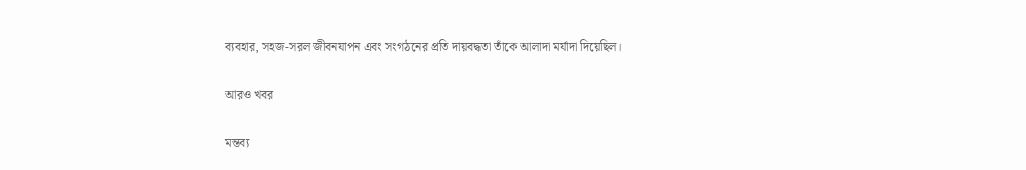ব্যবহার, সহজ-সরল জীবনযাপন এবং সংগঠনের প্রতি দায়বদ্ধতা তাঁকে আলাদা মর্যাদা দিয়েছিল।

আরও খবর

মন্তব্য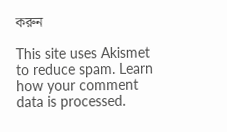করুন

This site uses Akismet to reduce spam. Learn how your comment data is processed.